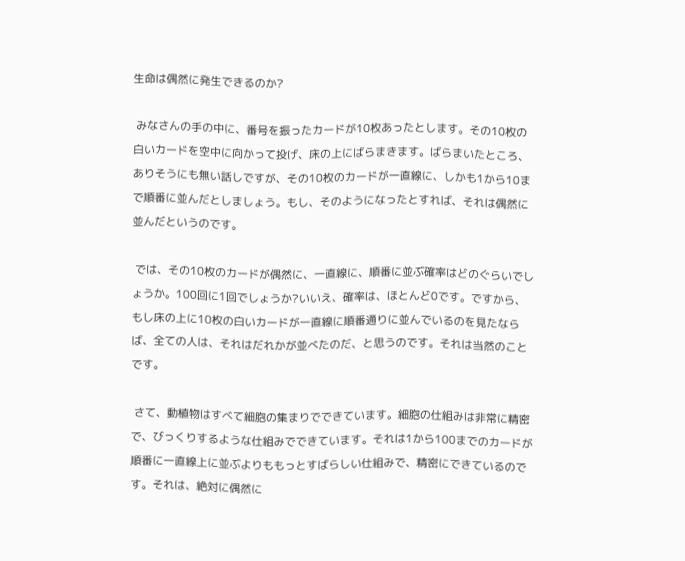生命は偶然に発生できるのか?

 みなさんの手の中に、番号を振ったカードが10枚あったとします。その10枚の白いカードを空中に向かって投げ、床の上にばらまきます。ばらまいたところ、ありそうにも無い話しですが、その10枚のカードが一直線に、しかも1から10まで順番に並んだとしましょう。もし、そのようになったとすれば、それは偶然に並んだというのです。

 では、その10枚のカードが偶然に、一直線に、順番に並ぶ確率はどのぐらいでしょうか。100回に1回でしょうか?いいえ、確率は、ほとんど0です。ですから、もし床の上に10枚の白いカードが一直線に順番通りに並んでいるのを見たならば、全ての人は、それはだれかが並べたのだ、と思うのです。それは当然のことです。

 さて、動植物はすべて細胞の集まりでできています。細胞の仕組みは非常に精密で、びっくりするような仕組みでできています。それは1から100までのカードが順番に一直線上に並ぶよりももっとすばらしい仕組みで、精密にできているのです。それは、絶対に偶然に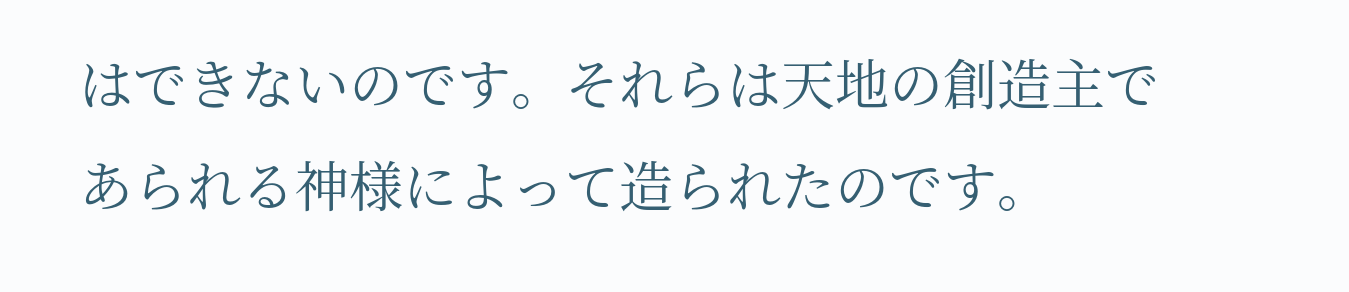はできないのです。それらは天地の創造主であられる神様によって造られたのです。